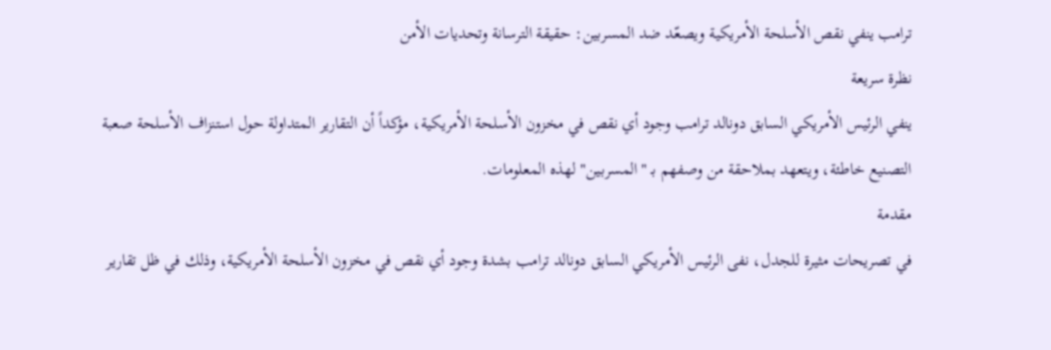ترامب ينفي نقص الأسلحة الأمريكية ويصعّد ضد المسربين: حقيقة الترسانة وتحديات الأمن
نظرة سريعة
ينفي الرئيس الأمريكي السابق دونالد ترامب وجود أي نقص في مخزون الأسلحة الأمريكية، مؤكداً أن التقارير المتداولة حول استنزاف الأسلحة صعبة التصنيع خاطئة، ويتعهد بملاحقة من وصفهم بـ "المسربين" لهذه المعلومات.
مقدمة
في تصريحات مثيرة للجدل، نفى الرئيس الأمريكي السابق دونالد ترامب بشدة وجود أي نقص في مخزون الأسلحة الأمريكية، وذلك في ظل تقارير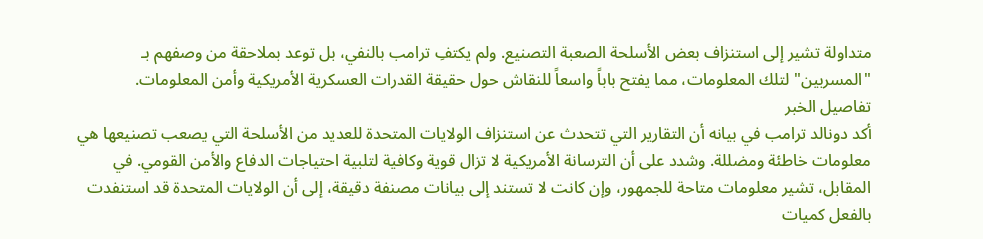متداولة تشير إلى استنزاف بعض الأسلحة الصعبة التصنيع. ولم يكتفِ ترامب بالنفي، بل توعد بملاحقة من وصفهم بـ "المسربين" لتلك المعلومات، مما يفتح باباً واسعاً للنقاش حول حقيقة القدرات العسكرية الأمريكية وأمن المعلومات.
تفاصيل الخبر
أكد دونالد ترامب في بيانه أن التقارير التي تتحدث عن استنزاف الولايات المتحدة للعديد من الأسلحة التي يصعب تصنيعها هي معلومات خاطئة ومضللة. وشدد على أن الترسانة الأمريكية لا تزال قوية وكافية لتلبية احتياجات الدفاع والأمن القومي. في المقابل، تشير معلومات متاحة للجمهور، وإن كانت لا تستند إلى بيانات مصنفة دقيقة، إلى أن الولايات المتحدة قد استنفدت بالفعل كميات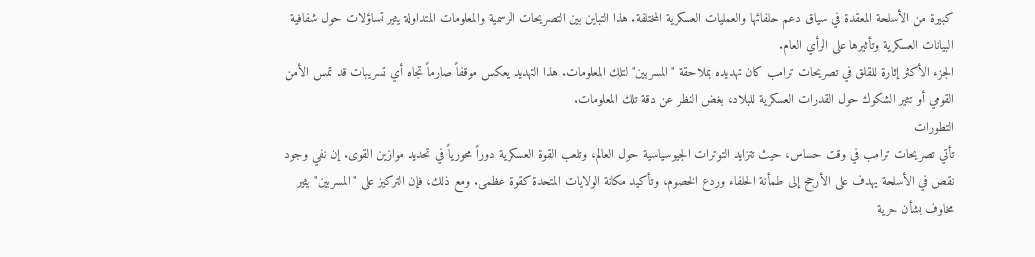كبيرة من الأسلحة المعقدة في سياق دعم حلفائها والعمليات العسكرية المختلفة. هذا التباين بين التصريحات الرسمية والمعلومات المتداولة يثير تساؤلات حول شفافية البيانات العسكرية وتأثيرها على الرأي العام.
الجزء الأكثر إثارة للقلق في تصريحات ترامب كان تهديده بملاحقة "المسربين" لتلك المعلومات. هذا التهديد يعكس موقفاً صارماً تجاه أي تسريبات قد تمس الأمن القومي أو تثير الشكوك حول القدرات العسكرية للبلاد، بغض النظر عن دقة تلك المعلومات.
التطورات
تأتي تصريحات ترامب في وقت حساس، حيث تتزايد التوترات الجيوسياسية حول العالم، وتلعب القوة العسكرية دوراً محورياً في تحديد موازين القوى. إن نفي وجود نقص في الأسلحة يهدف على الأرجح إلى طمأنة الحلفاء وردع الخصوم، وتأكيد مكانة الولايات المتحدة كقوة عظمى. ومع ذلك، فإن التركيز على "المسربين" يثير مخاوف بشأن حرية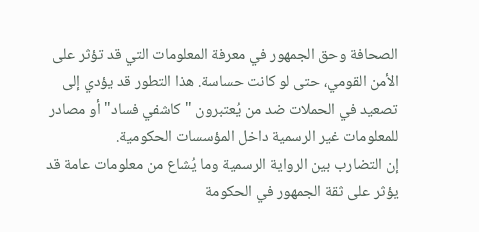الصحافة وحق الجمهور في معرفة المعلومات التي قد تؤثر على الأمن القومي، حتى لو كانت حساسة. هذا التطور قد يؤدي إلى تصعيد في الحملات ضد من يُعتبرون "كاشفي فساد" أو مصادر للمعلومات غير الرسمية داخل المؤسسات الحكومية.
إن التضارب بين الرواية الرسمية وما يُشاع من معلومات عامة قد يؤثر على ثقة الجمهور في الحكومة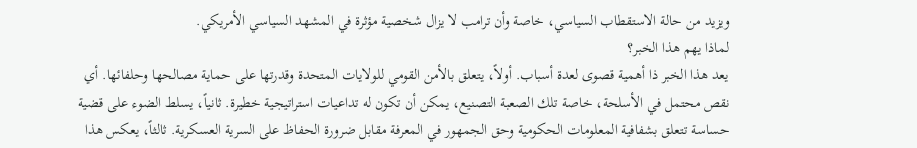ويزيد من حالة الاستقطاب السياسي، خاصة وأن ترامب لا يزال شخصية مؤثرة في المشهد السياسي الأمريكي.
لماذا يهم هذا الخبر؟
يعد هذا الخبر ذا أهمية قصوى لعدة أسباب. أولاً، يتعلق بالأمن القومي للولايات المتحدة وقدرتها على حماية مصالحها وحلفائها. أي نقص محتمل في الأسلحة، خاصة تلك الصعبة التصنيع، يمكن أن تكون له تداعيات استراتيجية خطيرة. ثانياً، يسلط الضوء على قضية حساسة تتعلق بشفافية المعلومات الحكومية وحق الجمهور في المعرفة مقابل ضرورة الحفاظ على السرية العسكرية. ثالثاً، يعكس هذا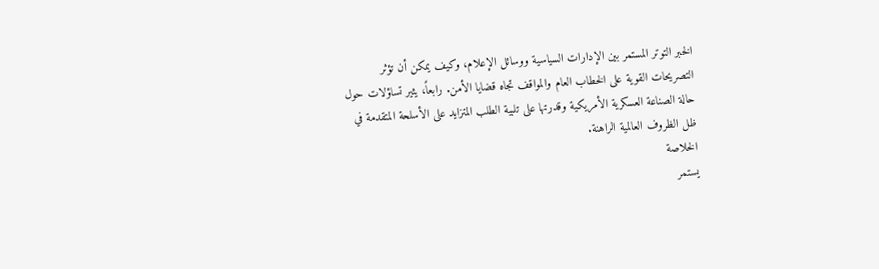الخبر التوتر المستمر بين الإدارات السياسية ووسائل الإعلام، وكيف يمكن أن تؤثر التصريحات القوية على الخطاب العام والمواقف تجاه قضايا الأمن. رابعاً، يثير تساؤلات حول حالة الصناعة العسكرية الأمريكية وقدرتها على تلبية الطلب المتزايد على الأسلحة المتقدمة في ظل الظروف العالمية الراهنة.
الخلاصة
يستمر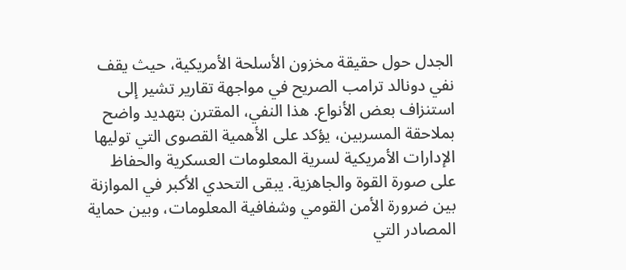الجدل حول حقيقة مخزون الأسلحة الأمريكية، حيث يقف نفي دونالد ترامب الصريح في مواجهة تقارير تشير إلى استنزاف بعض الأنواع. هذا النفي، المقترن بتهديد واضح بملاحقة المسربين، يؤكد على الأهمية القصوى التي توليها الإدارات الأمريكية لسرية المعلومات العسكرية والحفاظ على صورة القوة والجاهزية. يبقى التحدي الأكبر في الموازنة بين ضرورة الأمن القومي وشفافية المعلومات، وبين حماية المصادر التي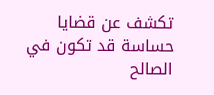تكشف عن قضايا حساسة قد تكون في الصالح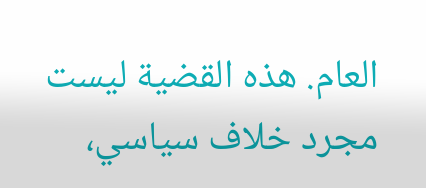العام. هذه القضية ليست مجرد خلاف سياسي،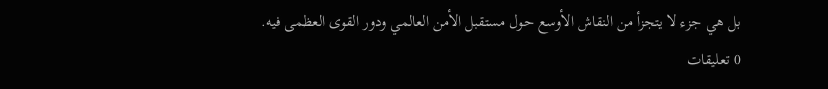بل هي جزء لا يتجزأ من النقاش الأوسع حول مستقبل الأمن العالمي ودور القوى العظمى فيه.
0 تعليقات